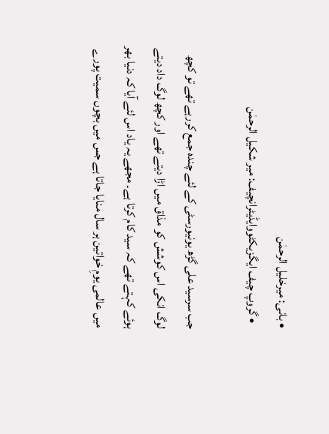• بانی: میرخلیل الرحمٰن
  • گروپ چیف ایگزیکٹووایڈیٹرانچیف: میر شکیل الرحمٰن

جب سرسید علی گڑھ یونیورسٹی کے لئے چندہ جمع کررہے تھے تو کچھ لوگ انکی اس کوشش کو مذاق میں اڑا دیتے تھے اور کچھ لوگ داد دیتے ہوئے کہتے تھے کہ سید کام کرتا ہے۔ مجھے یہ یاد اس لئے آیا کہ دنیا بھر میں عالمی یومِ خواتین ہر سال منایا جاتا ہے جس میں بچوں سمیت پورے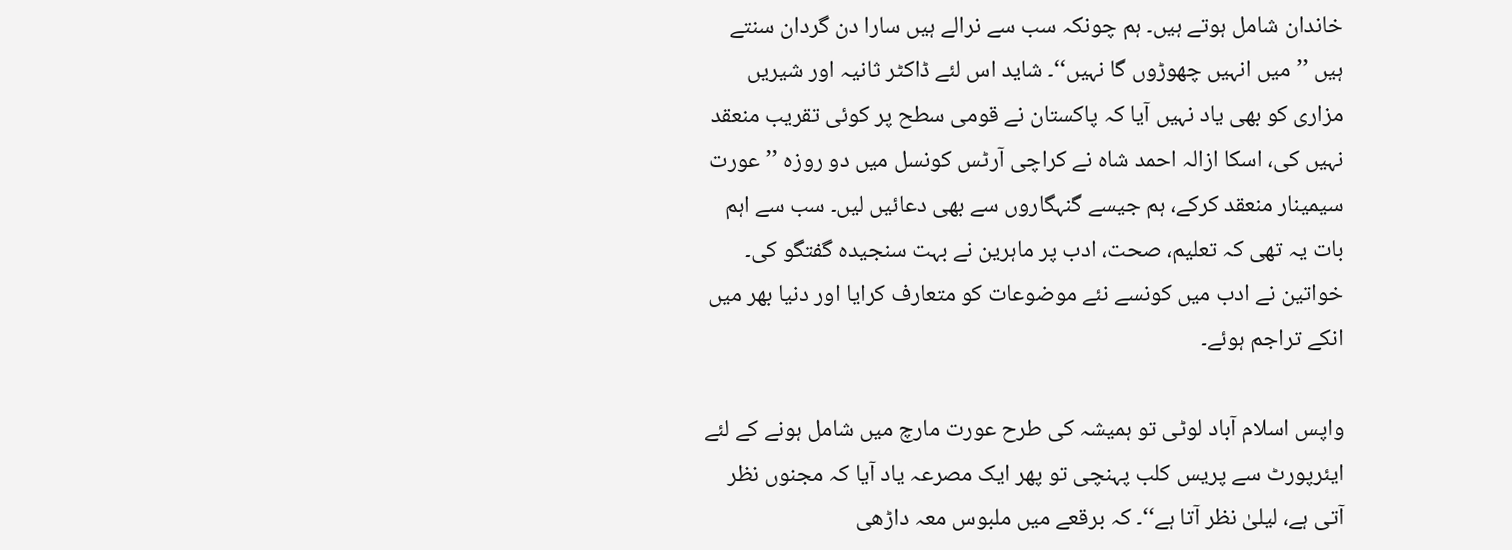خاندان شامل ہوتے ہیں۔ ہم چونکہ سب سے نرالے ہیں سارا دن گردان سنتے ہیں ’’میں انہیں چھوڑوں گا نہیں‘‘۔ شاید اس لئے ڈاکٹر ثانیہ اور شیریں مزاری کو بھی یاد نہیں آیا کہ پاکستان نے قومی سطح پر کوئی تقریب منعقد نہیں کی، اسکا ازالہ احمد شاہ نے کراچی آرٹس کونسل میں دو روزہ ’’عورت سیمینار منعقد کرکے، ہم جیسے گنہگاروں سے بھی دعائیں لیں۔ سب سے اہم بات یہ تھی کہ تعلیم، صحت، ادب پر ماہرین نے بہت سنجیدہ گفتگو کی۔ خواتین نے ادب میں کونسے نئے موضوعات کو متعارف کرایا اور دنیا بھر میں انکے تراجم ہوئے۔

واپس اسلام آباد لوٹی تو ہمیشہ کی طرح عورت مارچ میں شامل ہونے کے لئے ایئرپورٹ سے پریس کلب پہنچی تو پھر ایک مصرعہ یاد آیا کہ مجنوں نظر آتی ہے، لیلیٰ نظر آتا ہے‘‘۔ کہ برقعے میں ملبوس معہ داڑھی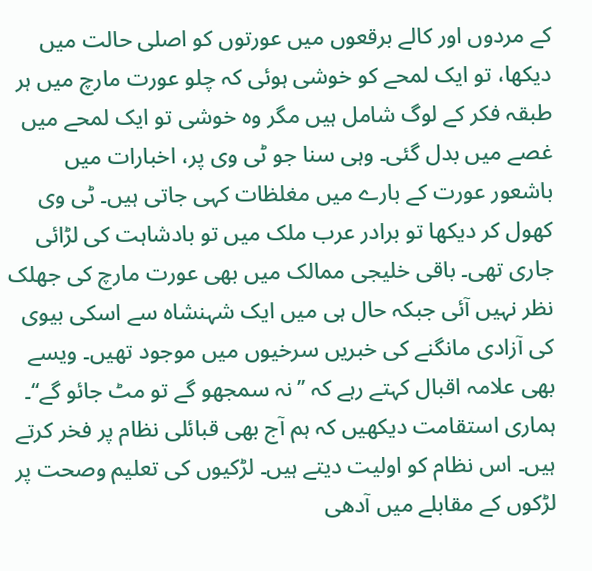کے مردوں اور کالے برقعوں میں عورتوں کو اصلی حالت میں دیکھا، تو ایک لمحے کو خوشی ہوئی کہ چلو عورت مارچ میں ہر طبقہ فکر کے لوگ شامل ہیں مگر وہ خوشی تو ایک لمحے میں غصے میں بدل گئی۔ وہی سنا جو ٹی وی پر، اخبارات میں باشعور عورت کے بارے میں مغلظات کہی جاتی ہیں۔ ٹی وی کھول کر دیکھا تو برادر عرب ملک میں تو بادشاہت کی لڑائی جاری تھی۔ باقی خلیجی ممالک میں بھی عورت مارچ کی جھلک نظر نہیں آئی جبکہ حال ہی میں ایک شہنشاہ سے اسکی بیوی کی آزادی مانگنے کی خبریں سرخیوں میں موجود تھیں۔ ویسے بھی علامہ اقبال کہتے رہے کہ ’’نہ سمجھو گے تو مٹ جائو گے‘‘۔ ہماری استقامت دیکھیں کہ ہم آج بھی قبائلی نظام پر فخر کرتے ہیں۔ اس نظام کو اولیت دیتے ہیں۔ لڑکیوں کی تعلیم وصحت پر لڑکوں کے مقابلے میں آدھی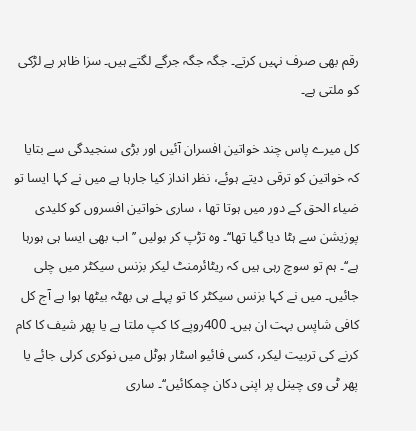رقم بھی صرف نہیں کرتے۔ جگہ جگہ جرگے لگتے ہیں۔ سزا ظاہر ہے لڑکی کو ملتی ہے۔

کل میرے پاس چند خواتین افسران آئیں اور بڑی سنجیدگی سے بتایا کہ خواتین کو ترقی دیتے ہوئے، نظر انداز کیا جارہا ہے میں نے کہا ایسا تو ضیاء الحق کے دور میں ہوتا تھا ، ساری خواتین افسروں کو کلیدی پوزیشن سے ہٹا دیا گیا تھا‘‘۔ وہ تڑپ کر بولیں ’’اب بھی ایسا ہی ہورہا ہے‘‘۔ ہم تو سوچ رہی ہیں کہ ریٹائرمنٹ لیکر بزنس سیکٹر میں چلی جائیں۔ میں نے کہا بزنس سیکٹر کا تو پہلے ہی بھٹہ بیٹھا ہوا ہے آج کل کافی شاپس بہت ان ہیں۔ 400روپے کا کپ ملتا ہے یا پھر شیف کا کام کرنے کی تربیت لیکر، کسی فائیو اسٹار ہوٹل میں نوکری کرلی جائے یا پھر ٹی وی چینل پر اپنی دکان چمکائیں‘‘۔ ساری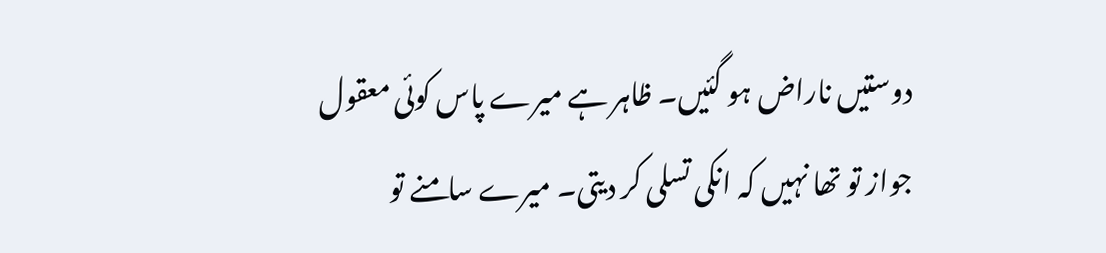دوستیں ناراض ہو گئیں۔ ظاہر ہے میرے پاس کوئی معقول جواز تو تھا نہیں کہ انکی تسلی کر دیتی۔ میرے سامنے تو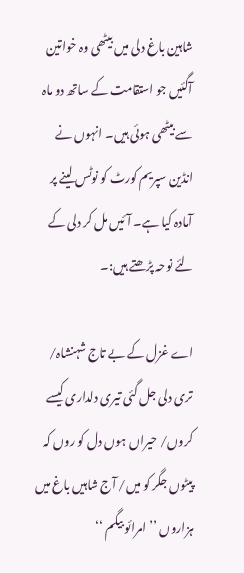شاہین باغ دلی میں بیٹھی وہ خواتین آگئیں جو استقامت کے ساتھ دو ماہ سے بیٹھی ہوئی ہیں۔ انہوں نے انڈین سپریم کورٹ کو نوٹس لینے پر آمادہ کیا ہے۔ آئیں مل کر دلی کے لئے نوحہ پڑھتے ہیں:۔

اے غزل کے بے تاج شہنشاہ/ تری دلی جل گئی تیری دلداری کیسے کروں/ حیراں ہوں دل کو روں کہ پیٹوں جگر کو میں/ آج شاہیں باغ میں ہزاروں ’’ امرائو بیگم ‘‘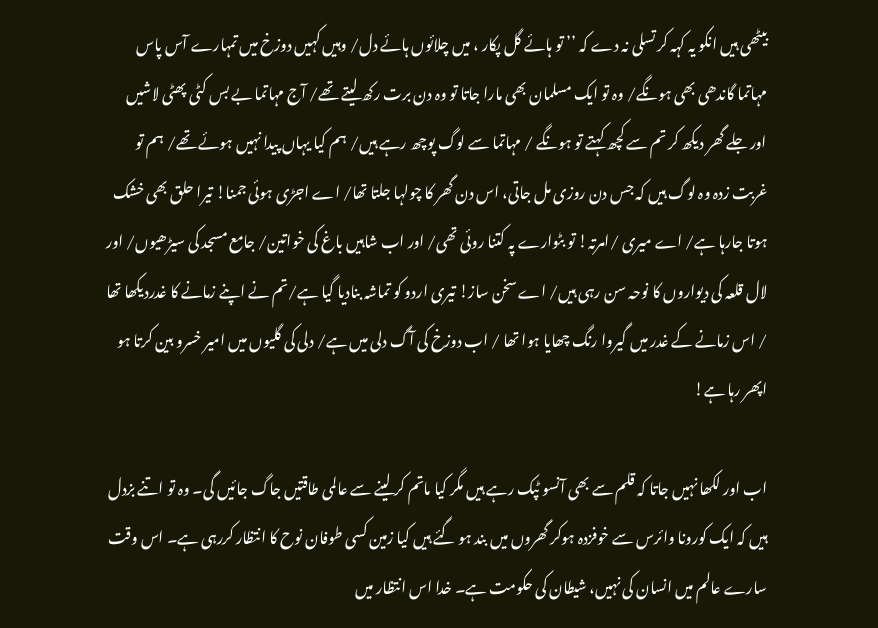بیٹھی ہیں انکو یہ کہہ کر تسلی نہ دے کہ ’’ تو ہائے گل پکار ، میں چلائوں ہائے دل/ وہیں کہیں دوزخ میں تمہارے آس پاس مہاتما گاندھی بھی ہونگے/ وہ تو ایک مسلمان بھی مارا جاتا تو وہ دن برت رکھ لیتے تھے/ آج مہاتما بے بس کٹی پھٹی لاشیں اور جلے گھر دیکھ کر تم سے کچھ کہتے تو ہونگے / مہاتما سے لوگ پوچھ رہے ہیں/ ہم کیا یہاں پیدا نہیں ہوئے تھے/ ہم تو غربت زدہ وہ لوگ ہیں کہ جس دن روزی مل جاتی، اس دن گھر کا چولہا جلتا تھا/ اے اجڑی ہوئی جمنا! تیرا حلق بھی خشک ہوتا جارہا ہے/ اے میری /امرتہ! تو بٹوارے پہ کتنا روئی تھی/ اور اب شاہیں باغ کی خواتین/ جامع مسجد کی سیڑھیوں/ اور لال قلعہ کی دیواروں کا نوحہ سن رہی ہیں/ اے سخن ساز! تیری اردو کو تماشہ بنادیا گیا ہے/تم نے اپنے زمانے کا غدردیکھا تھا / اس زمانے کے غدر میں گیروا رنگ چھایا ہوا تھا / اب دوزخ کی آگ دلی میں ہے/ دلی کی گلیوں میں امیر خسرو بین کرتا ہو اپھر رہا ہے!

اب اور لکھا نہیں جاتا کہ قلم سے بھی آنسو ٹپک رہے ہیں مگر کیا ماتم کر لینے سے عالمی طاقتیں جاگ جائیں گی۔ وہ تو اتنے بزدل ہیں کہ ایک کورونا وائرس سے خوفزدہ ہوکر گھروں میں بند ہو گئے ہیں کیا زمین کسی طوفان نوح کا انتظار کررہی ہے۔ اس وقت سارے عالم میں انسان کی نہیں، شیطان کی حکومت ہے۔ خدا اس انتظار میں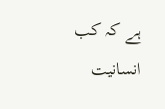ہے کہ کب انسانیت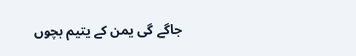جاگے گی یمن کے یتیم بچوں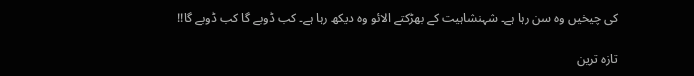کی چیخیں وہ سن رہا ہے۔ شہنشاہیت کے بھڑکتے الائو وہ دیکھ رہا ہے۔ کب ڈوبے گا کب ڈوبے گا!!

تازہ ترین